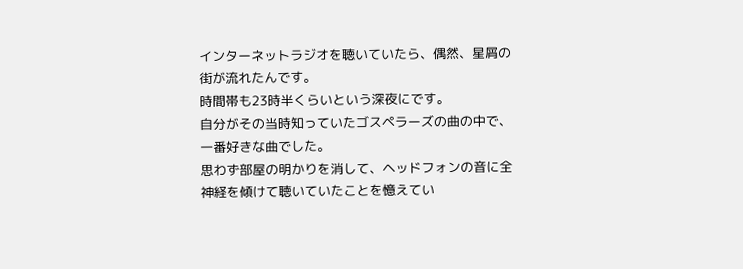インターネットラジオを聴いていたら、偶然、星屑の街が流れたんです。
時間帯も23時半くらいという深夜にです。
自分がその当時知っていたゴスペラーズの曲の中で、一番好きな曲でした。
思わず部屋の明かりを消して、ヘッドフォンの音に全神経を傾けて聴いていたことを憶えてい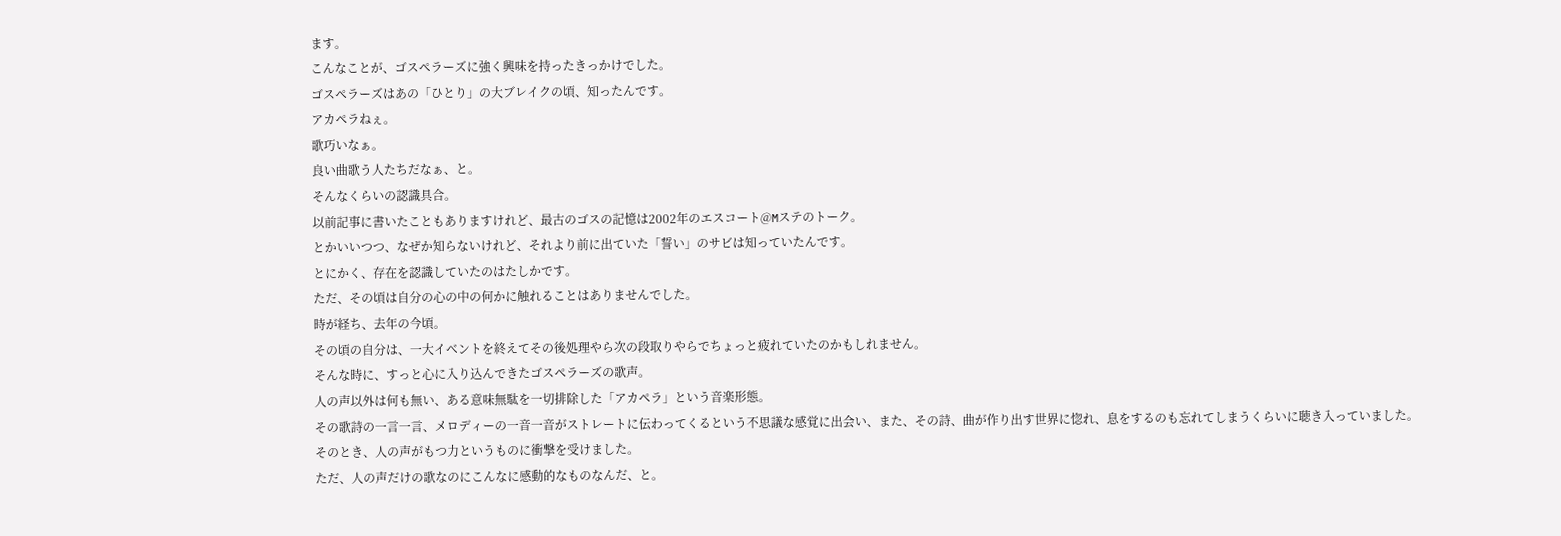ます。
こんなことが、ゴスペラーズに強く興味を持ったきっかけでした。
ゴスペラーズはあの「ひとり」の大ブレイクの頃、知ったんです。
アカペラねぇ。
歌巧いなぁ。
良い曲歌う人たちだなぁ、と。
そんなくらいの認識具合。
以前記事に書いたこともありますけれど、最古のゴスの記憶は2002年のエスコート@Mステのトーク。
とかいいつつ、なぜか知らないけれど、それより前に出ていた「誓い」のサビは知っていたんです。
とにかく、存在を認識していたのはたしかです。
ただ、その頃は自分の心の中の何かに触れることはありませんでした。
時が経ち、去年の今頃。
その頃の自分は、一大イベントを終えてその後処理やら次の段取りやらでちょっと疲れていたのかもしれません。
そんな時に、すっと心に入り込んできたゴスペラーズの歌声。
人の声以外は何も無い、ある意味無駄を一切排除した「アカペラ」という音楽形態。
その歌詩の一言一言、メロディーの一音一音がストレートに伝わってくるという不思議な感覚に出会い、また、その詩、曲が作り出す世界に惚れ、息をするのも忘れてしまうくらいに聴き入っていました。
そのとき、人の声がもつ力というものに衝撃を受けました。
ただ、人の声だけの歌なのにこんなに感動的なものなんだ、と。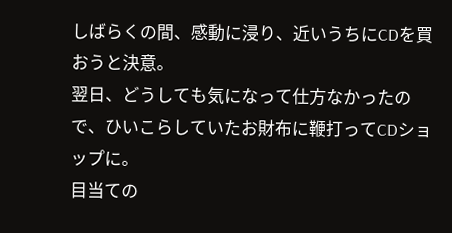しばらくの間、感動に浸り、近いうちにCDを買おうと決意。
翌日、どうしても気になって仕方なかったので、ひいこらしていたお財布に鞭打ってCDショップに。
目当ての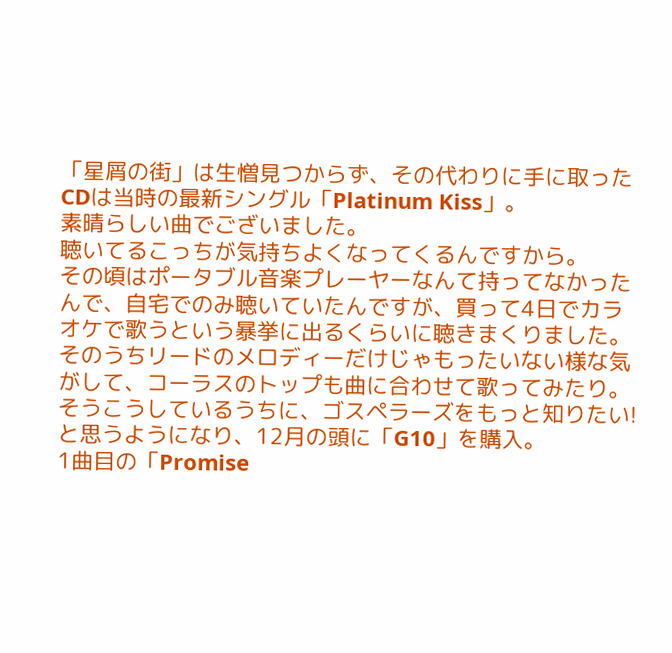「星屑の街」は生憎見つからず、その代わりに手に取ったCDは当時の最新シングル「Platinum Kiss」。
素晴らしい曲でございました。
聴いてるこっちが気持ちよくなってくるんですから。
その頃はポータブル音楽プレーヤーなんて持ってなかったんで、自宅でのみ聴いていたんですが、買って4日でカラオケで歌うという暴挙に出るくらいに聴きまくりました。
そのうちリードのメロディーだけじゃもったいない様な気がして、コーラスのトップも曲に合わせて歌ってみたり。
そうこうしているうちに、ゴスペラーズをもっと知りたい!と思うようになり、12月の頭に「G10」を購入。
1曲目の「Promise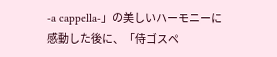-a cappella-」の美しいハーモニーに感動した後に、「侍ゴスペ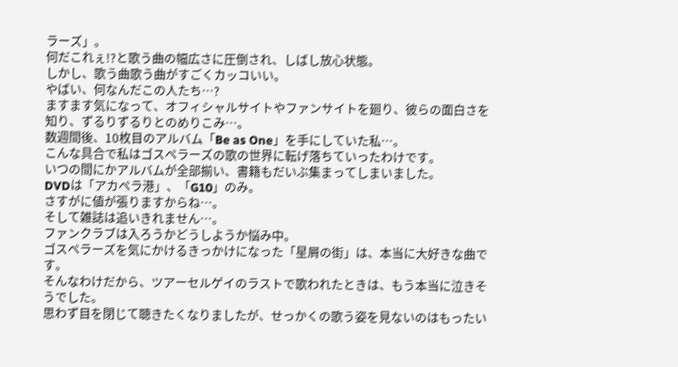ラーズ」。
何だこれぇ!?と歌う曲の幅広さに圧倒され、しばし放心状態。
しかし、歌う曲歌う曲がすごくカッコいい。
やばい、何なんだこの人たち…?
ますます気になって、オフィシャルサイトやファンサイトを廻り、彼らの面白さを知り、ずるりずるりとのめりこみ…。
数週間後、10枚目のアルバム「Be as One」を手にしていた私…。
こんな具合で私はゴスペラーズの歌の世界に転げ落ちていったわけです。
いつの間にかアルバムが全部揃い、書籍もだいぶ集まってしまいました。
DVDは「アカペラ港」、「G10」のみ。
さすがに値が張りますからね…。
そして雑誌は追いきれません…。
ファンクラブは入ろうかどうしようか悩み中。
ゴスペラーズを気にかけるきっかけになった「星屑の街」は、本当に大好きな曲です。
そんなわけだから、ツアーセルゲイのラストで歌われたときは、もう本当に泣きそうでした。
思わず目を閉じて聴きたくなりましたが、せっかくの歌う姿を見ないのはもったい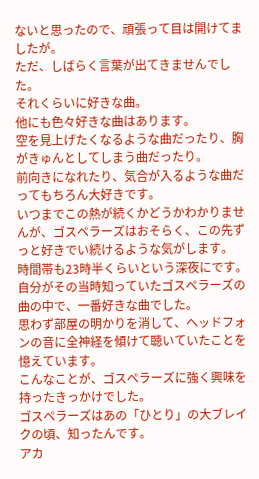ないと思ったので、頑張って目は開けてましたが。
ただ、しばらく言葉が出てきませんでした。
それくらいに好きな曲。
他にも色々好きな曲はあります。
空を見上げたくなるような曲だったり、胸がきゅんとしてしまう曲だったり。
前向きになれたり、気合が入るような曲だってもちろん大好きです。
いつまでこの熱が続くかどうかわかりませんが、ゴスペラーズはおそらく、この先ずっと好きでい続けるような気がします。
時間帯も23時半くらいという深夜にです。
自分がその当時知っていたゴスペラーズの曲の中で、一番好きな曲でした。
思わず部屋の明かりを消して、ヘッドフォンの音に全神経を傾けて聴いていたことを憶えています。
こんなことが、ゴスペラーズに強く興味を持ったきっかけでした。
ゴスペラーズはあの「ひとり」の大ブレイクの頃、知ったんです。
アカ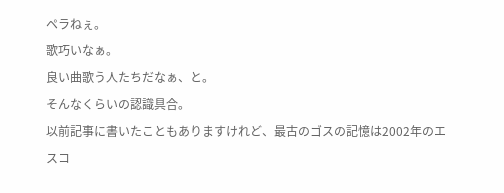ペラねぇ。
歌巧いなぁ。
良い曲歌う人たちだなぁ、と。
そんなくらいの認識具合。
以前記事に書いたこともありますけれど、最古のゴスの記憶は2002年のエスコ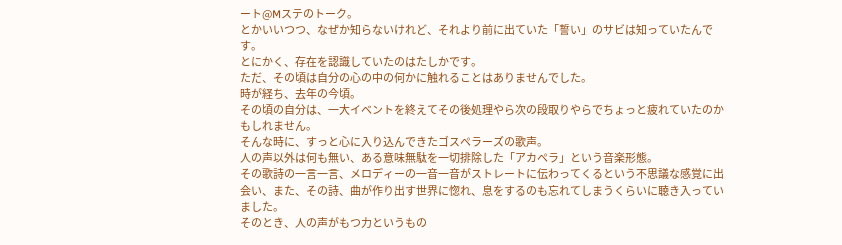ート@Mステのトーク。
とかいいつつ、なぜか知らないけれど、それより前に出ていた「誓い」のサビは知っていたんです。
とにかく、存在を認識していたのはたしかです。
ただ、その頃は自分の心の中の何かに触れることはありませんでした。
時が経ち、去年の今頃。
その頃の自分は、一大イベントを終えてその後処理やら次の段取りやらでちょっと疲れていたのかもしれません。
そんな時に、すっと心に入り込んできたゴスペラーズの歌声。
人の声以外は何も無い、ある意味無駄を一切排除した「アカペラ」という音楽形態。
その歌詩の一言一言、メロディーの一音一音がストレートに伝わってくるという不思議な感覚に出会い、また、その詩、曲が作り出す世界に惚れ、息をするのも忘れてしまうくらいに聴き入っていました。
そのとき、人の声がもつ力というもの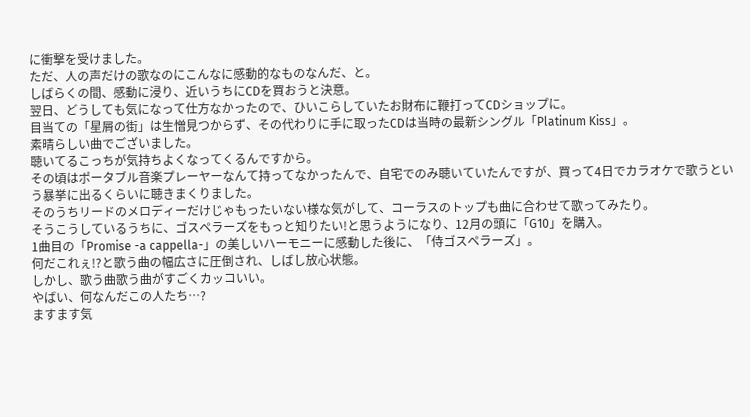に衝撃を受けました。
ただ、人の声だけの歌なのにこんなに感動的なものなんだ、と。
しばらくの間、感動に浸り、近いうちにCDを買おうと決意。
翌日、どうしても気になって仕方なかったので、ひいこらしていたお財布に鞭打ってCDショップに。
目当ての「星屑の街」は生憎見つからず、その代わりに手に取ったCDは当時の最新シングル「Platinum Kiss」。
素晴らしい曲でございました。
聴いてるこっちが気持ちよくなってくるんですから。
その頃はポータブル音楽プレーヤーなんて持ってなかったんで、自宅でのみ聴いていたんですが、買って4日でカラオケで歌うという暴挙に出るくらいに聴きまくりました。
そのうちリードのメロディーだけじゃもったいない様な気がして、コーラスのトップも曲に合わせて歌ってみたり。
そうこうしているうちに、ゴスペラーズをもっと知りたい!と思うようになり、12月の頭に「G10」を購入。
1曲目の「Promise -a cappella-」の美しいハーモニーに感動した後に、「侍ゴスペラーズ」。
何だこれぇ!?と歌う曲の幅広さに圧倒され、しばし放心状態。
しかし、歌う曲歌う曲がすごくカッコいい。
やばい、何なんだこの人たち…?
ますます気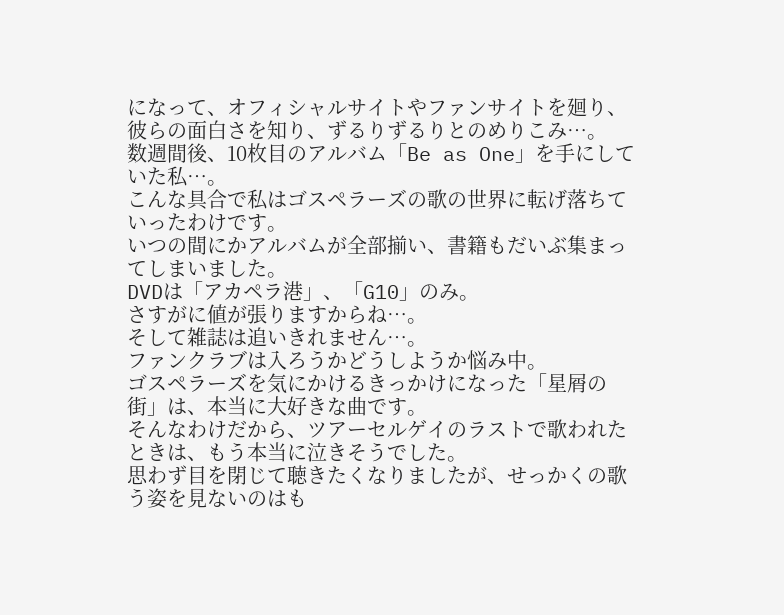になって、オフィシャルサイトやファンサイトを廻り、彼らの面白さを知り、ずるりずるりとのめりこみ…。
数週間後、10枚目のアルバム「Be as One」を手にしていた私…。
こんな具合で私はゴスペラーズの歌の世界に転げ落ちていったわけです。
いつの間にかアルバムが全部揃い、書籍もだいぶ集まってしまいました。
DVDは「アカペラ港」、「G10」のみ。
さすがに値が張りますからね…。
そして雑誌は追いきれません…。
ファンクラブは入ろうかどうしようか悩み中。
ゴスペラーズを気にかけるきっかけになった「星屑の街」は、本当に大好きな曲です。
そんなわけだから、ツアーセルゲイのラストで歌われたときは、もう本当に泣きそうでした。
思わず目を閉じて聴きたくなりましたが、せっかくの歌う姿を見ないのはも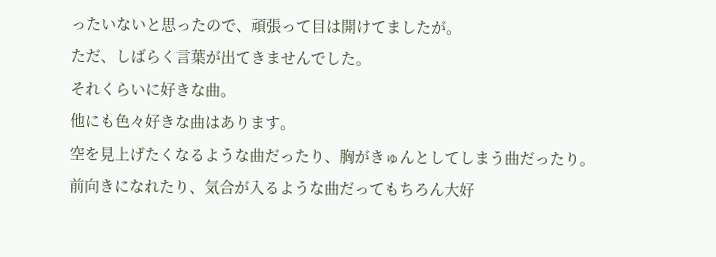ったいないと思ったので、頑張って目は開けてましたが。
ただ、しばらく言葉が出てきませんでした。
それくらいに好きな曲。
他にも色々好きな曲はあります。
空を見上げたくなるような曲だったり、胸がきゅんとしてしまう曲だったり。
前向きになれたり、気合が入るような曲だってもちろん大好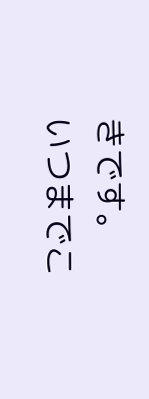きです。
いつまでこ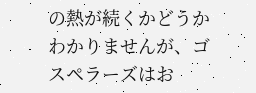の熱が続くかどうかわかりませんが、ゴスペラーズはお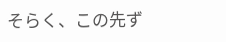そらく、この先ず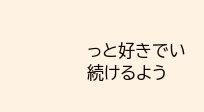っと好きでい続けるよう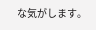な気がします。